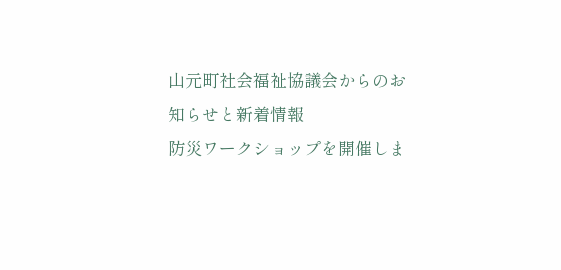山元町社会福祉協議会からのお知らせと新着情報
防災ワークショップを開催しま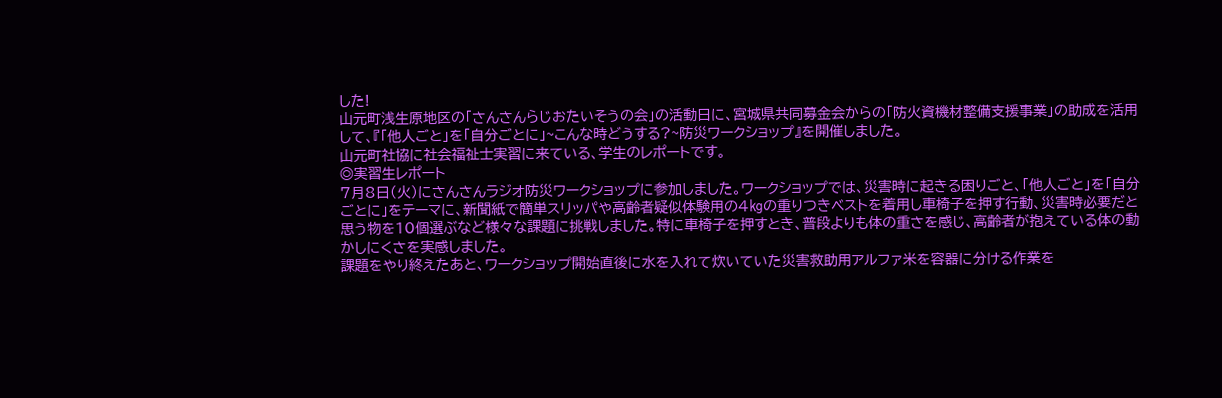した!
山元町浅生原地区の「さんさんらじおたいそうの会」の活動日に、宮城県共同募金会からの「防火資機材整備支援事業」の助成を活用して、『「他人ごと」を「自分ごとに」~こんな時どうする?~防災ワークショップ』を開催しました。
山元町社協に社会福祉士実習に来ている、学生のレポートです。
◎実習生レポート
7月8日(火)にさんさんラジオ防災ワークショップに参加しました。ワークショップでは、災害時に起きる困りごと、「他人ごと」を「自分ごとに」をテーマに、新聞紙で簡単スリッパや高齢者疑似体験用の4㎏の重りつきベストを着用し車椅子を押す行動、災害時必要だと思う物を10個選ぶなど様々な課題に挑戦しました。特に車椅子を押すとき、普段よりも体の重さを感じ、高齢者が抱えている体の動かしにくさを実感しました。
課題をやり終えたあと、ワークショップ開始直後に水を入れて炊いていた災害救助用アルファ米を容器に分ける作業を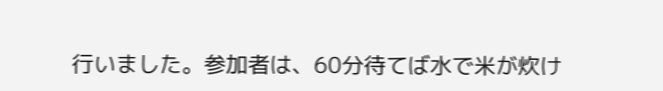行いました。参加者は、60分待てば水で米が炊け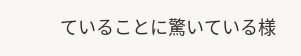ていることに驚いている様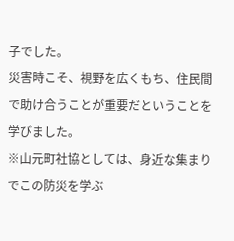子でした。
災害時こそ、視野を広くもち、住民間で助け合うことが重要だということを学びました。
※山元町社協としては、身近な集まりでこの防災を学ぶ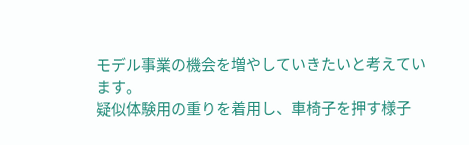モデル事業の機会を増やしていきたいと考えています。
疑似体験用の重りを着用し、車椅子を押す様子